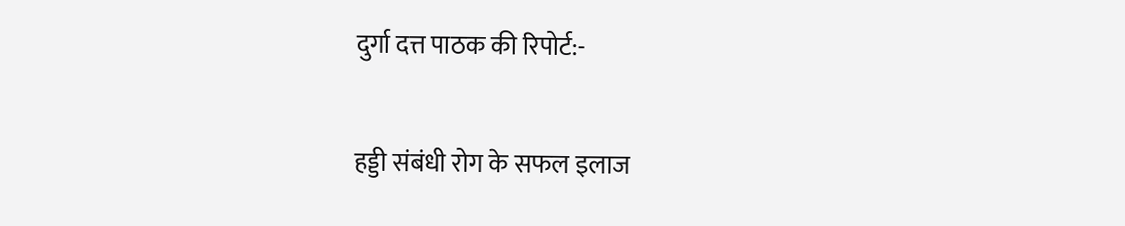दुर्गा दत्त पाठक की रिपोर्ट:-

हड्डी संबंधी रोग के सफल इलाज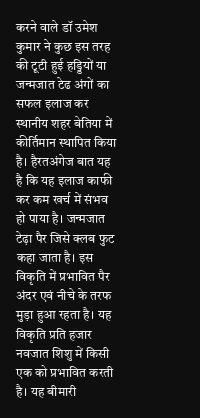करने वाले डॉ उमेश कुमार ने कुछ इस तरह की टूटी हुई हड्डियों या जन्मजात टेढ अंगों का सफल इलाज कर स्थानीय शहर बेतिया में कीर्तिमान स्थापित किया है। हैरतअंगेज बात यह है कि यह इलाज काफी कर कम खर्च में संभव हो पाया है। जन्मजात टेढ़ा पैर जिसे क्लब फुट कहा जाता है। इस विकृति में प्रभावित पैर अंदर एवं नीचे के तरफ मुड़ा हुआ रहता है। यह विकृति प्रति हजार नवजात शिशु में किसी एक को प्रभावित करती है। यह बीमारी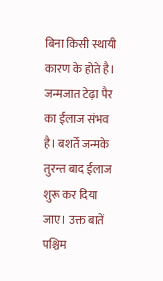बिना किसी स्थायी कारण के होते है। जन्मजात टेढ़ा पैर का ईलाज संभव है। बशर्ते जन्मके तुरन्त बाद ईलाज शुरू कर दिया जाए। उक्त बातें पश्चिम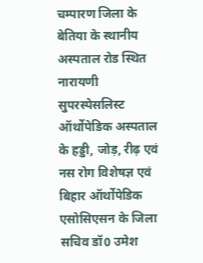चम्पारण जिला के बेतिया के स्थानीय अस्पताल रोड स्थित नारायणी सुपरस्पेसलिस्ट ऑर्थोपेडिक अस्पताल के हड्डी, जोड़, रीढ़ एवं नस रोग विशेषज्ञ एवं बिहार ऑर्थोपेडिक एसोसिएसन के जिला सचिव डॉ0 उमेश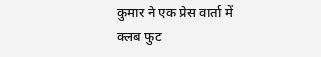कुमार ने एक प्रेस वार्ता में क्लब फुट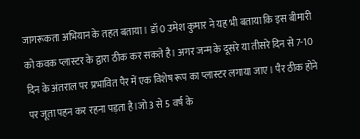जागरूकता अभियान के तहत बताया। डॉ0 उमेश कुमार ने यह भी बताया कि इस बीमारी को कवक प्लास्टर के द्वारा ठीक कर सकते है। अगर जन्म के दूसरे या तीसरे दिन से 7-10 दिन के अंतराल पर प्रभावित पैर में एक विशेष रूप का प्लास्टर लगाया जाए। पैर ठीक होने पर जूता पहन कर रहना पड़ता है।जो 3 से 5 वर्ष के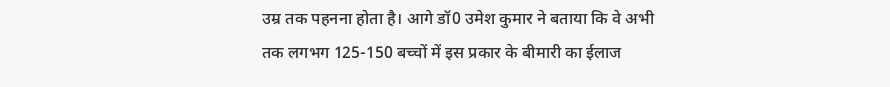उम्र तक पहनना होता है। आगे डॉ0 उमेश कुमार ने बताया कि वे अभी तक लगभग 125-150 बच्चों में इस प्रकार के बीमारी का ईलाज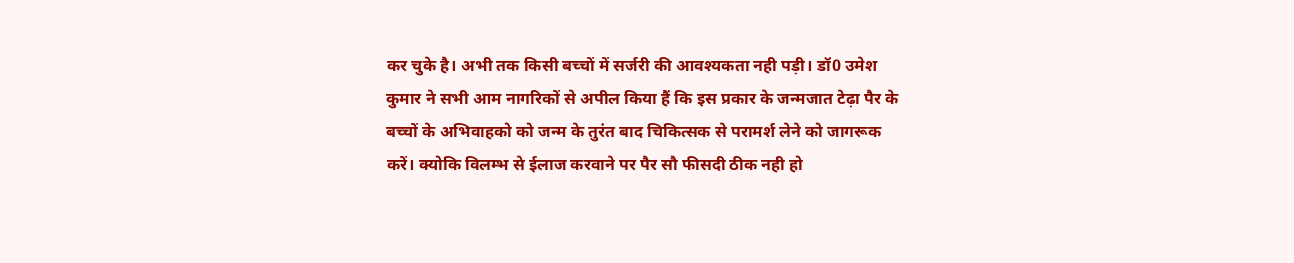कर चुके है। अभी तक किसी बच्चों में सर्जरी की आवश्यकता नही पड़ी। डॉ0 उमेश कुमार ने सभी आम नागरिकों से अपील किया हैं कि इस प्रकार के जन्मजात टेढ़ा पैर के बच्चों के अभिवाहको को जन्म के तुरंत बाद चिकित्सक से परामर्श लेने को जागरूक करें। क्योकि विलम्भ से ईलाज करवाने पर पैर सौ फीसदी ठीक नही हो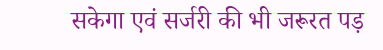सकेगा एवं सर्जरी की भी जरूरत पड़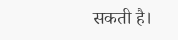सकती है।